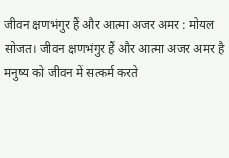जीवन क्षणभंगुर हैं और आत्मा अजर अमर : मोयल
सोजत। जीवन क्षणभंगुर हैं और आत्मा अजर अमर है मनुष्य को जीवन में सत्कर्म करते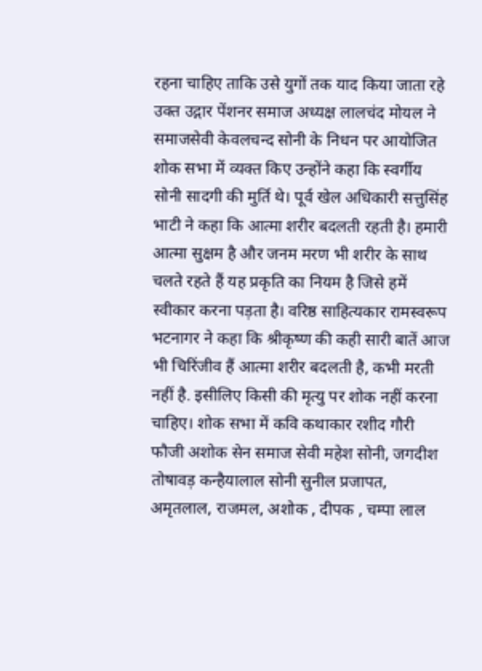रहना चाहिए ताकि उसे युगों तक याद किया जाता रहे उक्त उद्गार पेंशनर समाज अध्यक्ष लालचंद मोयल ने समाजसेवी केवलचन्द सोनी के निधन पर आयोजित शोक सभा में व्यक्त किए उन्होंने कहा कि स्वर्गीय सोनी सादगी की मुर्ति थे। पूर्व खेल अधिकारी सत्तुसिंह भाटी ने कहा कि आत्मा शरीर बदलती रहती है। हमारी आत्मा सुक्षम है और जनम मरण भी शरीर के साथ चलते रहते हैं यह प्रकृति का नियम है जिसे हमें स्वीकार करना पड़ता है। वरिष्ठ साहित्यकार रामस्वरूप भटनागर ने कहा कि श्रीकृष्ण की कही सारी बातें आज भी चिरिंजीव हैं आत्मा शरीर बदलती है, कभी मरती नहीं है. इसीलिए किसी की मृत्यु पर शोक नहीं करना चाहिए। शोक सभा में कवि कथाकार रशीद गौरी फौजी अशोक सेन समाज सेवी महेश सोनी, जगदीश तोषावड़ कन्हैयालाल सोनी सुनील प्रजापत, अमृतलाल, राजमल, अशोक , दीपक , चम्पा लाल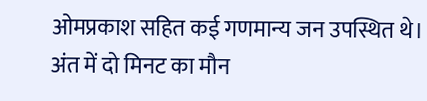ओमप्रकाश सहित कई गणमान्य जन उपस्थित थे। अंत में दो मिनट का मौन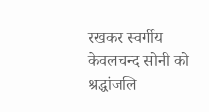रखकर स्वर्गीय केवलचन्द सोनी को श्रद्धांजलि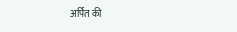अर्पित की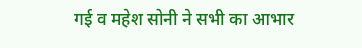गई व महेश सोनी ने सभी का आभार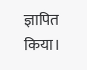ज्ञापित किया।